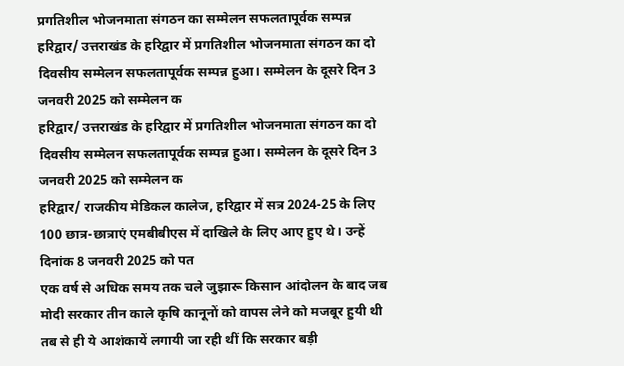प्रगतिशील भोजनमाता संगठन का सम्मेलन सफलतापूर्वक सम्पन्न
हरिद्वार/ उत्तराखंड के हरिद्वार में प्रगतिशील भोजनमाता संगठन का दो दिवसीय सम्मेलन सफलतापूर्वक सम्पन्न हुआ। सम्मेलन के दूसरे दिन 3 जनवरी 2025 को सम्मेलन क
हरिद्वार/ उत्तराखंड के हरिद्वार में प्रगतिशील भोजनमाता संगठन का दो दिवसीय सम्मेलन सफलतापूर्वक सम्पन्न हुआ। सम्मेलन के दूसरे दिन 3 जनवरी 2025 को सम्मेलन क
हरिद्वार/ राजकीय मेडिकल कालेज, हरिद्वार में सत्र 2024-25 के लिए 100 छात्र-छात्राएं एमबीबीएस में दाखिले के लिए आए हुए थे। उन्हें दिनांक 8 जनवरी 2025 को पत
एक वर्ष से अधिक समय तक चले जुझारू किसान आंदोलन के बाद जब मोदी सरकार तीन काले कृषि कानूनों को वापस लेने को मजबूर हुयी थी तब से ही ये आशंकायें लगायी जा रही थीं कि सरकार बड़ी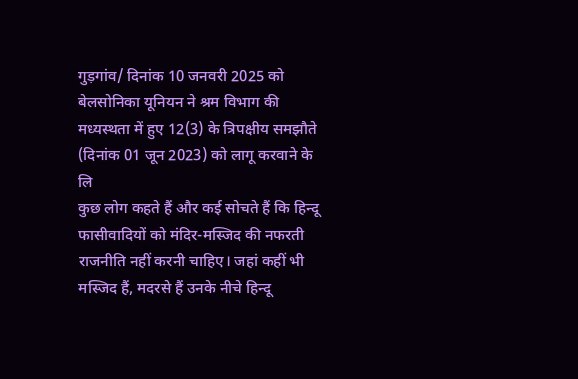गुड़गांव/ दिनांक 10 जनवरी 2025 को बेलसोनिका यूनियन ने श्रम विभाग की मध्यस्थता में हुए 12(3) के त्रिपक्षीय समझौते (दिनांक 01 जून 2023) को लागू करवाने के लि
कुछ लोग कहते हैं और कई सोचते हैं कि हिन्दू फासीवादियों को मंदिर-मस्जिद की नफरती राजनीति नहीं करनी चाहिए। जहां कहीं भी मस्जिद हैं, मदरसे हैं उनके नीचे हिन्दू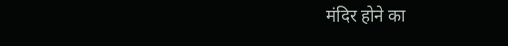मंदिर होने का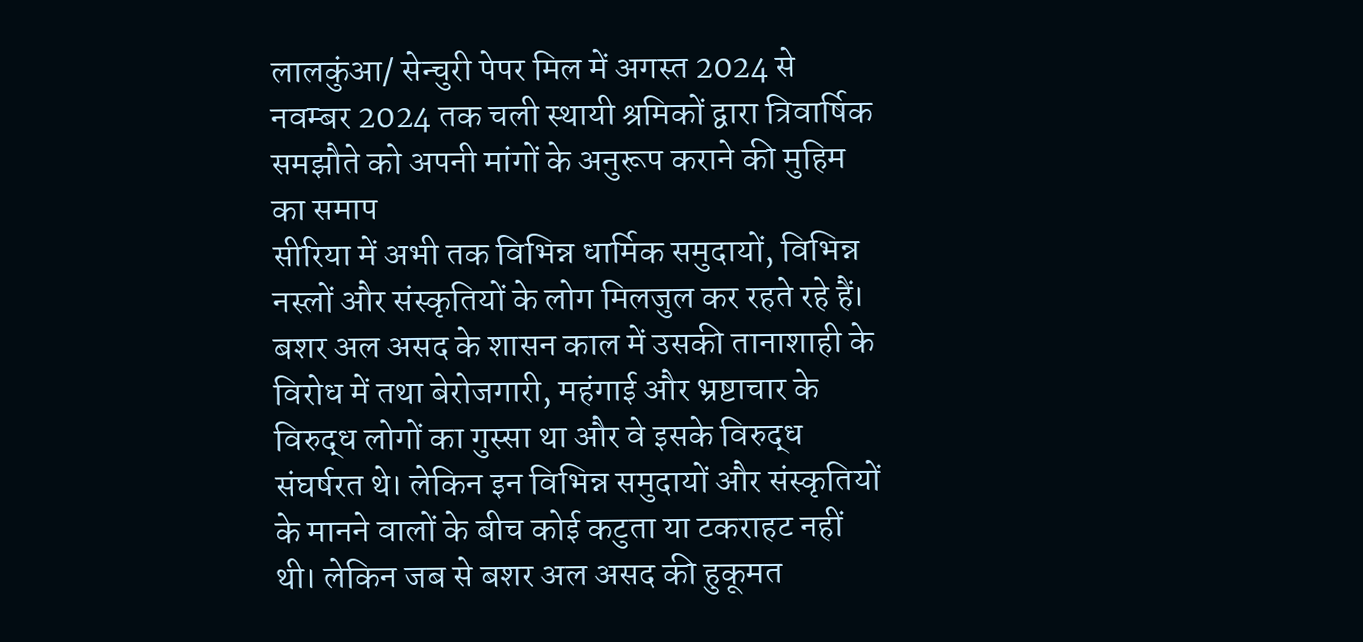लालकुंआ/ सेन्चुरी पेपर मिल में अगस्त 2024 से नवम्बर 2024 तक चली स्थायी श्रमिकों द्वारा त्रिवार्षिक समझौते को अपनी मांगों के अनुरूप कराने की मुहिम का समाप
सीरिया में अभी तक विभिन्न धार्मिक समुदायों, विभिन्न नस्लों और संस्कृतियों के लोग मिलजुल कर रहते रहे हैं। बशर अल असद के शासन काल में उसकी तानाशाही के विरोध में तथा बेरोजगारी, महंगाई और भ्रष्टाचार के विरुद्ध लोगों का गुस्सा था और वे इसके विरुद्ध संघर्षरत थे। लेकिन इन विभिन्न समुदायों और संस्कृतियों के मानने वालों के बीच कोई कटुता या टकराहट नहीं थी। लेकिन जब से बशर अल असद की हुकूमत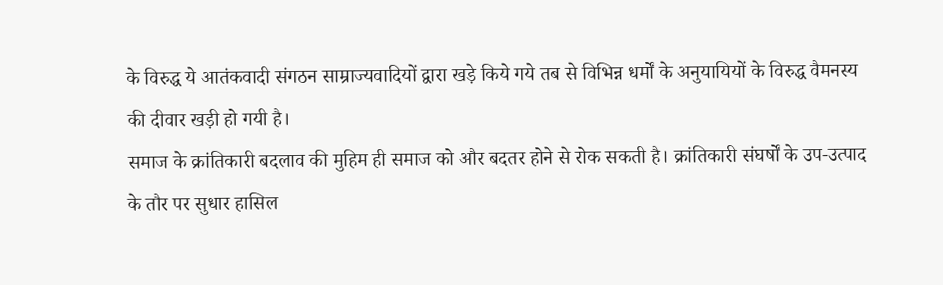के विरुद्ध ये आतंकवादी संगठन साम्राज्यवादियों द्वारा खड़े किये गये तब से विभिन्न धर्मों के अनुयायियों के विरुद्ध वैमनस्य की दीवार खड़ी हो गयी है।
समाज के क्रांतिकारी बदलाव की मुहिम ही समाज को और बदतर होने से रोक सकती है। क्रांतिकारी संघर्षों के उप-उत्पाद के तौर पर सुधार हासिल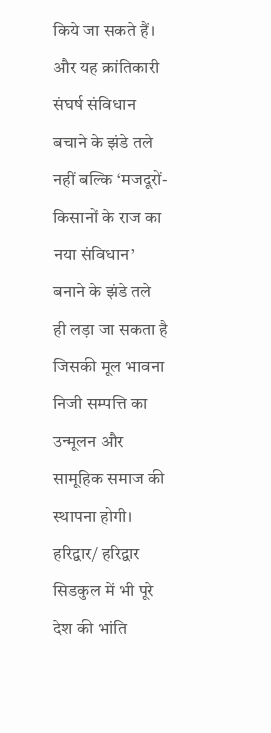किये जा सकते हैं। और यह क्रांतिकारी संघर्ष संविधान बचाने के झंडे तले नहीं बल्कि ‘मजदूरों-किसानों के राज का नया संविधान’ बनाने के झंडे तले ही लड़ा जा सकता है जिसकी मूल भावना निजी सम्पत्ति का उन्मूलन और सामूहिक समाज की स्थापना होगी।
हरिद्वार/ हरिद्वार सिडकुल में भी पूरे देश की भांति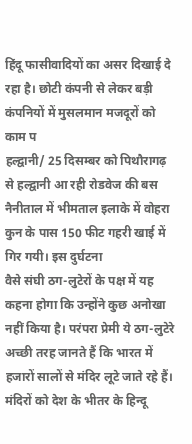हिंदू फासीवादियों का असर दिखाई दे रहा है। छोटी कंपनी से लेकर बड़ी कंपनियों में मुसलमान मजदूरों को काम प
हल्द्वानी/ 25 दिसम्बर को पिथौरागढ़ से हल्द्वानी आ रही रोडवेज की बस नैनीताल में भीमताल इलाके में वोहरा कुन के पास 150 फीट गहरी खाई में गिर गयी। इस दुर्घटना
वैसे संघी ठग-लुटेरों के पक्ष में यह कहना होगा कि उन्होंने कुछ अनोखा नहीं किया है। परंपरा प्रेमी ये ठग-लुटेरे अच्छी तरह जानते हैं कि भारत में हजारों सालों से मंदिर लूटे जाते रहे हैं। मंदिरों को देश के भीतर के हिन्दू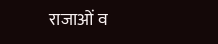राजाओं व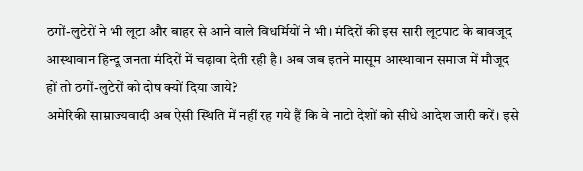ठगों-लुटेरों ने भी लूटा और बाहर से आने वाले विधर्मियों ने भी। मंदिरों की इस सारी लूटपाट के बावजूद आस्थावान हिन्दू जनता मंदिरों में चढ़ावा देती रही है। अब जब इतने मासूम आस्थावान समाज में मौजूद हों तो ठगों-लुटेरों को दोष क्यों दिया जाये?
अमेरिकी साम्राज्यवादी अब ऐसी स्थिति में नहीं रह गये हैं कि वे नाटो देशों को सीधे आदेश जारी करें। इसे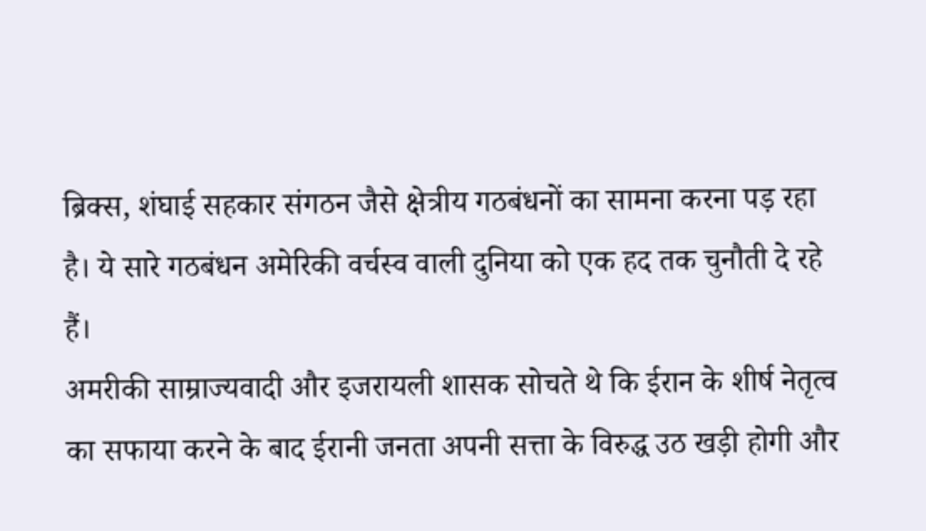ब्रिक्स, शंघाई सहकार संगठन जैसे क्षेत्रीय गठबंधनों का सामना करना पड़ रहा है। ये सारे गठबंधन अमेरिकी वर्चस्व वाली दुनिया को एक हद तक चुनौती दे रहे हैं।
अमरीकी साम्राज्यवादी और इजरायली शासक सोचते थे कि ईरान के शीर्ष नेतृत्व का सफाया करने के बाद ईरानी जनता अपनी सत्ता के विरुद्ध उठ खड़ी होगी और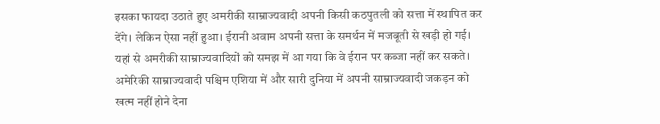इसका फायदा उठाते हुए अमरीकी साम्राज्यवादी अपनी किसी कठपुतली को सत्ता में स्थापित कर देंगे। लेकिन ऐसा नहीं हुआ। ईरानी अवाम अपनी सत्ता के समर्थन में मजबूती से खड़ी हो गई। यहां से अमरीकी साम्राज्यवादियों को समझ में आ गया कि वे ईरान पर कब्जा नहीं कर सकते।
अमेरिकी साम्राज्यवादी पश्चिम एशिया में और सारी दुनिया में अपनी साम्राज्यवादी जकड़न को खत्म नहीं होने देना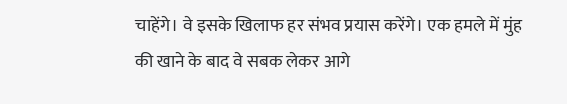चाहेंगे। वे इसके खिलाफ हर संभव प्रयास करेंगे। एक हमले में मुंह की खाने के बाद वे सबक लेकर आगे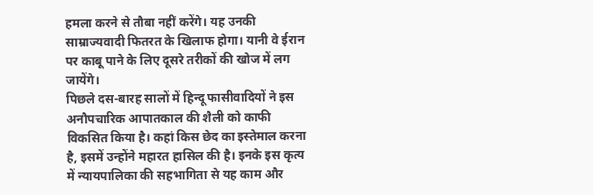हमला करने से तौबा नहीं करेंगे। यह उनकी साम्राज्यवादी फितरत के खिलाफ होगा। यानी वे ईरान पर काबू पाने के लिए दूसरे तरीकों की खोज में लग जायेंगे।
पिछले दस-बारह सालों में हिन्दू फासीवादियों ने इस अनौपचारिक आपातकाल की शैली को काफी विकसित किया है। कहां किस छेद का इस्तेमाल करना है, इसमें उन्होंने महारत हासिल की है। इनके इस कृत्य में न्यायपालिका की सहभागिता से यह काम और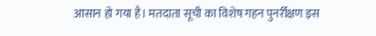आसान हो गया है। मतदाता सूची का विशेष गहन पुनर्रीक्षण इस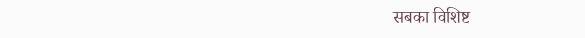सबका विशिष्ट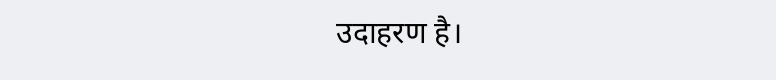उदाहरण है।